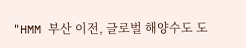"HMM 부산 이전, 글로벌 해양수도 도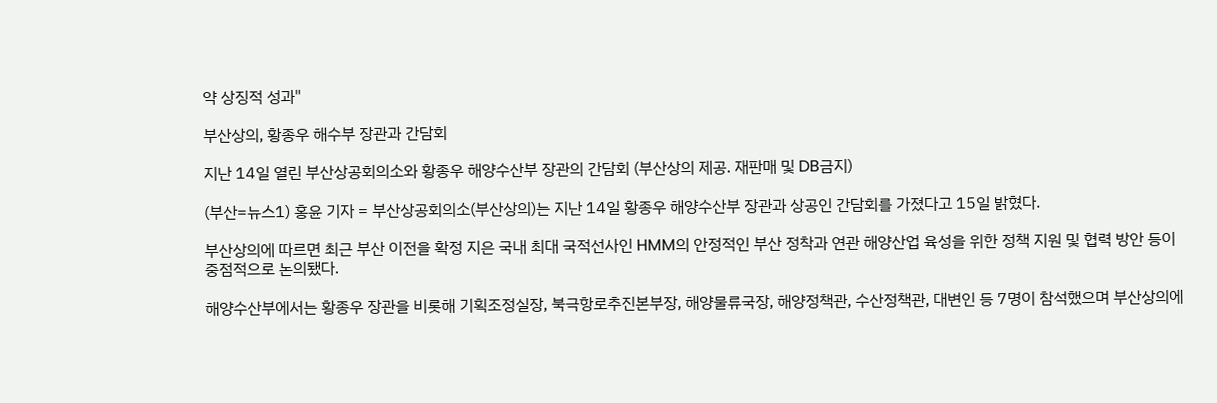약 상징적 성과"

부산상의, 황종우 해수부 장관과 간담회

지난 14일 열린 부산상공회의소와 황종우 해양수산부 장관의 간담회 (부산상의 제공. 재판매 및 DB금지)

(부산=뉴스1) 홍윤 기자 = 부산상공회의소(부산상의)는 지난 14일 황종우 해양수산부 장관과 상공인 간담회를 가졌다고 15일 밝혔다.

부산상의에 따르면 최근 부산 이전을 확정 지은 국내 최대 국적선사인 HMM의 안정적인 부산 정착과 연관 해양산업 육성을 위한 정책 지원 및 협력 방안 등이 중점적으로 논의됐다.

해양수산부에서는 황종우 장관을 비롯해 기획조정실장, 북극항로추진본부장, 해양물류국장, 해양정책관, 수산정책관, 대변인 등 7명이 참석했으며 부산상의에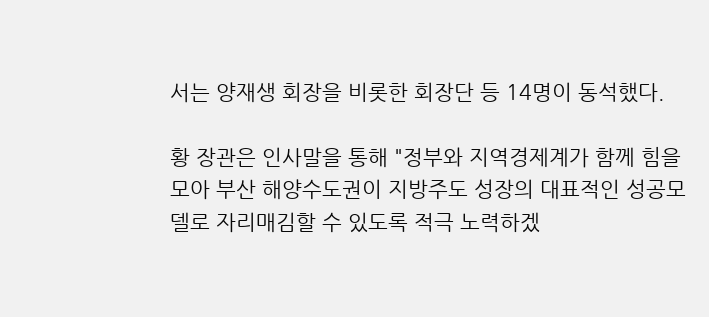서는 양재생 회장을 비롯한 회장단 등 14명이 동석했다.

황 장관은 인사말을 통해 "정부와 지역경제계가 함께 힘을 모아 부산 해양수도권이 지방주도 성장의 대표적인 성공모델로 자리매김할 수 있도록 적극 노력하겠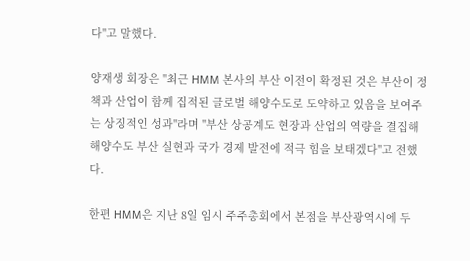다"고 말했다.

양재생 회장은 "최근 HMM 본사의 부산 이전이 확정된 것은 부산이 정책과 산업이 함께 집적된 글로벌 해양수도로 도약하고 있음을 보여주는 상징적인 성과"라며 "부산 상공계도 현장과 산업의 역량을 결집해 해양수도 부산 실현과 국가 경제 발전에 적극 힘을 보태겠다"고 전했다.

한편 HMM은 지난 8일 임시 주주총회에서 본점을 부산광역시에 두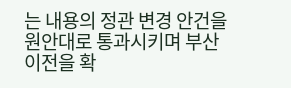는 내용의 정관 변경 안건을 원안대로 통과시키며 부산 이전을 확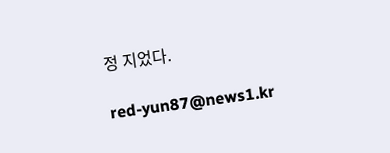정 지었다.

red-yun87@news1.kr